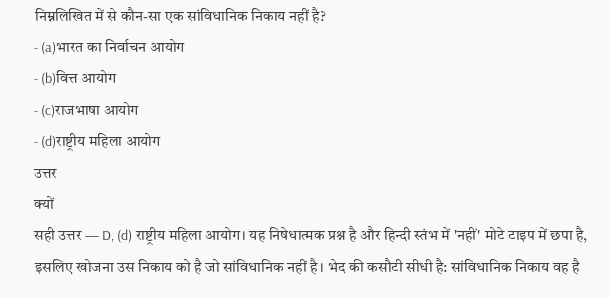निम्नलिखित में से कौन-सा एक सांविधानिक निकाय नहीं है?
- (a)भारत का निर्वाचन आयोग
- (b)वित्त आयोग
- (c)राजभाषा आयोग
- (d)राष्ट्रीय महिला आयोग
उत्तर
क्यों
सही उत्तर — D, (d) राष्ट्रीय महिला आयोग। यह निषेधात्मक प्रश्न है और हिन्दी स्तंभ में 'नहीं' मोटे टाइप में छपा है, इसलिए खोजना उस निकाय को है जो सांविधानिक नहीं है। भेद की कसौटी सीधी है: सांविधानिक निकाय वह है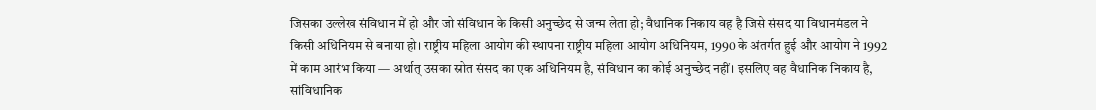जिसका उल्लेख संविधान में हो और जो संविधान के किसी अनुच्छेद से जन्म लेता हो; वैधानिक निकाय वह है जिसे संसद या विधानमंडल ने किसी अधिनियम से बनाया हो। राष्ट्रीय महिला आयोग की स्थापना राष्ट्रीय महिला आयोग अधिनियम, 1990 के अंतर्गत हुई और आयोग ने 1992 में काम आरंभ किया — अर्थात् उसका स्रोत संसद का एक अधिनियम है, संविधान का कोई अनुच्छेद नहीं। इसलिए वह वैधानिक निकाय है, सांविधानिक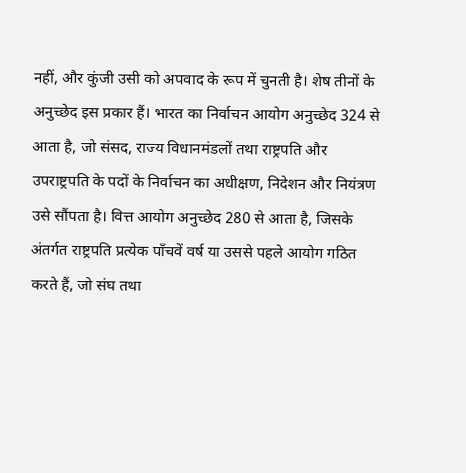नहीं, और कुंजी उसी को अपवाद के रूप में चुनती है। शेष तीनों के अनुच्छेद इस प्रकार हैं। भारत का निर्वाचन आयोग अनुच्छेद 324 से आता है, जो संसद, राज्य विधानमंडलों तथा राष्ट्रपति और उपराष्ट्रपति के पदों के निर्वाचन का अधीक्षण, निदेशन और नियंत्रण उसे सौंपता है। वित्त आयोग अनुच्छेद 280 से आता है, जिसके अंतर्गत राष्ट्रपति प्रत्येक पाँचवें वर्ष या उससे पहले आयोग गठित करते हैं, जो संघ तथा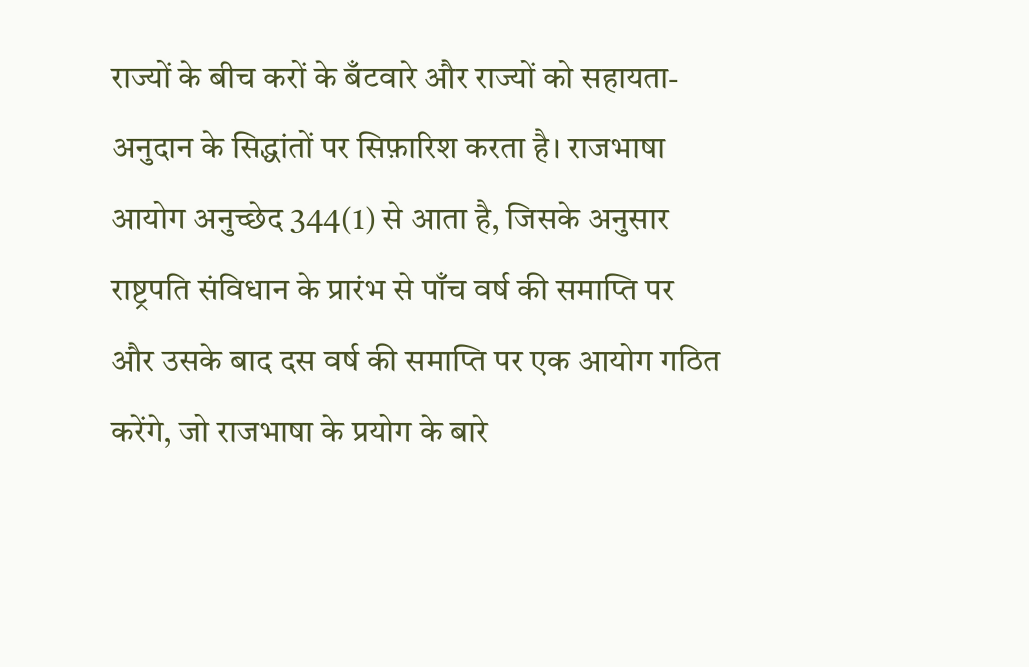राज्यों के बीच करों के बँटवारे और राज्यों को सहायता-अनुदान के सिद्धांतों पर सिफ़ारिश करता है। राजभाषा आयोग अनुच्छेद 344(1) से आता है, जिसके अनुसार राष्ट्रपति संविधान के प्रारंभ से पाँच वर्ष की समाप्ति पर और उसके बाद दस वर्ष की समाप्ति पर एक आयोग गठित करेंगे, जो राजभाषा के प्रयोग के बारे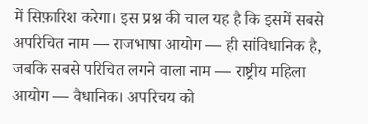में सिफ़ारिश करेगा। इस प्रश्न की चाल यह है कि इसमें सबसे अपरिचित नाम — राजभाषा आयोग — ही सांविधानिक है, जबकि सबसे परिचित लगने वाला नाम — राष्ट्रीय महिला आयोग — वैधानिक। अपरिचय को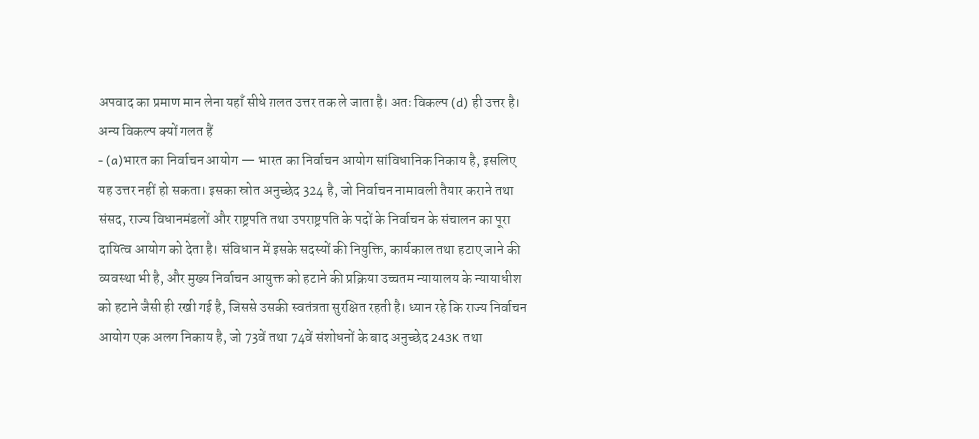अपवाद का प्रमाण मान लेना यहाँ सीधे ग़लत उत्तर तक ले जाता है। अतः विकल्प (d) ही उत्तर है।
अन्य विकल्प क्यों गलत हैं
- (a)भारत का निर्वाचन आयोग — भारत का निर्वाचन आयोग सांविधानिक निकाय है, इसलिए यह उत्तर नहीं हो सकता। इसका स्रोत अनुच्छेद 324 है, जो निर्वाचन नामावली तैयार कराने तथा संसद, राज्य विधानमंडलों और राष्ट्रपति तथा उपराष्ट्रपति के पदों के निर्वाचन के संचालन का पूरा दायित्व आयोग को देता है। संविधान में इसके सदस्यों की नियुक्ति, कार्यकाल तथा हटाए जाने की व्यवस्था भी है, और मुख्य निर्वाचन आयुक्त को हटाने की प्रक्रिया उच्चतम न्यायालय के न्यायाधीश को हटाने जैसी ही रखी गई है, जिससे उसकी स्वतंत्रता सुरक्षित रहती है। ध्यान रहे कि राज्य निर्वाचन आयोग एक अलग निकाय है, जो 73वें तथा 74वें संशोधनों के बाद अनुच्छेद 243K तथा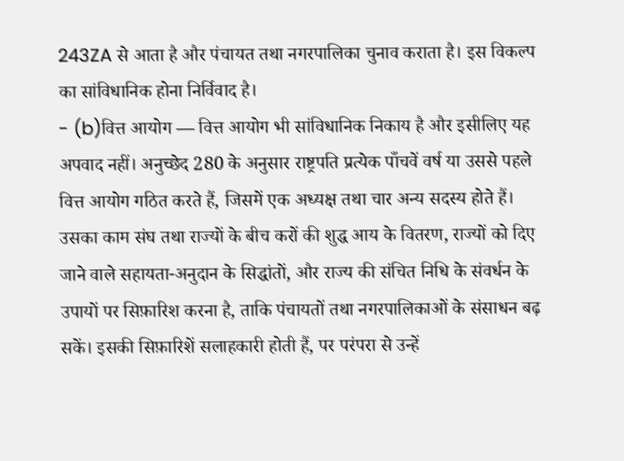243ZA से आता है और पंचायत तथा नगरपालिका चुनाव कराता है। इस विकल्प का सांविधानिक होना निर्विवाद है।
- (b)वित्त आयोग — वित्त आयोग भी सांविधानिक निकाय है और इसीलिए यह अपवाद नहीं। अनुच्छेद 280 के अनुसार राष्ट्रपति प्रत्येक पाँचवें वर्ष या उससे पहले वित्त आयोग गठित करते हैं, जिसमें एक अध्यक्ष तथा चार अन्य सदस्य होते हैं। उसका काम संघ तथा राज्यों के बीच करों की शुद्ध आय के वितरण, राज्यों को दिए जाने वाले सहायता-अनुदान के सिद्धांतों, और राज्य की संचित निधि के संवर्धन के उपायों पर सिफ़ारिश करना है, ताकि पंचायतों तथा नगरपालिकाओं के संसाधन बढ़ सकें। इसकी सिफ़ारिशें सलाहकारी होती हैं, पर परंपरा से उन्हें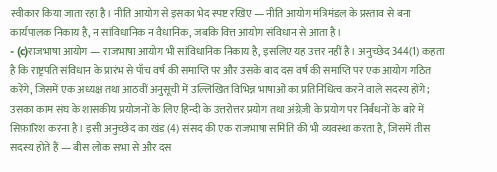स्वीकार किया जाता रहा है। नीति आयोग से इसका भेद स्पष्ट रखिए — नीति आयोग मंत्रिमंडल के प्रस्ताव से बना कार्यपालक निकाय है, न सांविधानिक न वैधानिक, जबकि वित्त आयोग संविधान से आता है।
- (c)राजभाषा आयोग — राजभाषा आयोग भी सांविधानिक निकाय है, इसलिए यह उत्तर नहीं है। अनुच्छेद 344(1) कहता है कि राष्ट्रपति संविधान के प्रारंभ से पाँच वर्ष की समाप्ति पर और उसके बाद दस वर्ष की समाप्ति पर एक आयोग गठित करेंगे, जिसमें एक अध्यक्ष तथा आठवीं अनुसूची में उल्लिखित विभिन्न भाषाओं का प्रतिनिधित्व करने वाले सदस्य होंगे; उसका काम संघ के शासकीय प्रयोजनों के लिए हिन्दी के उत्तरोत्तर प्रयोग तथा अंग्रेज़ी के प्रयोग पर निर्बंधनों के बारे में सिफ़ारिश करना है। इसी अनुच्छेद का खंड (4) संसद की एक राजभाषा समिति की भी व्यवस्था करता है, जिसमें तीस सदस्य होते हैं — बीस लोक सभा से और दस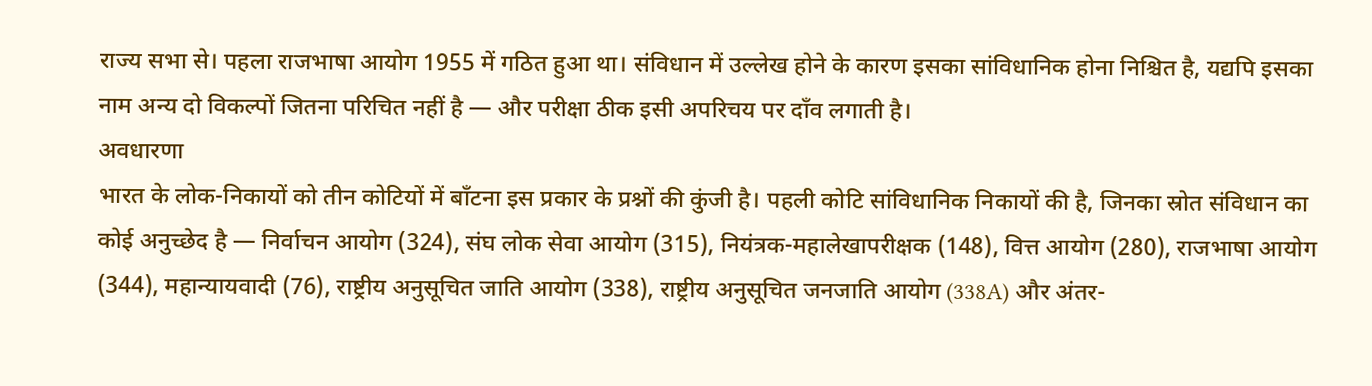राज्य सभा से। पहला राजभाषा आयोग 1955 में गठित हुआ था। संविधान में उल्लेख होने के कारण इसका सांविधानिक होना निश्चित है, यद्यपि इसका नाम अन्य दो विकल्पों जितना परिचित नहीं है — और परीक्षा ठीक इसी अपरिचय पर दाँव लगाती है।
अवधारणा
भारत के लोक-निकायों को तीन कोटियों में बाँटना इस प्रकार के प्रश्नों की कुंजी है। पहली कोटि सांविधानिक निकायों की है, जिनका स्रोत संविधान का कोई अनुच्छेद है — निर्वाचन आयोग (324), संघ लोक सेवा आयोग (315), नियंत्रक-महालेखापरीक्षक (148), वित्त आयोग (280), राजभाषा आयोग (344), महान्यायवादी (76), राष्ट्रीय अनुसूचित जाति आयोग (338), राष्ट्रीय अनुसूचित जनजाति आयोग (338A) और अंतर-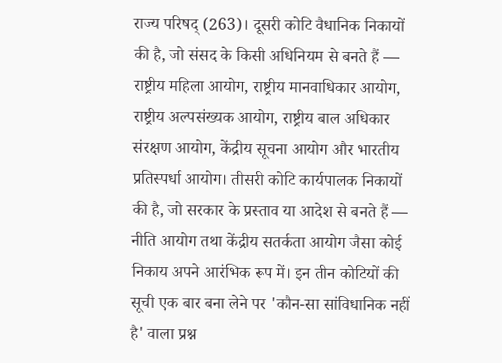राज्य परिषद् (263)। दूसरी कोटि वैधानिक निकायों की है, जो संसद के किसी अधिनियम से बनते हैं — राष्ट्रीय महिला आयोग, राष्ट्रीय मानवाधिकार आयोग, राष्ट्रीय अल्पसंख्यक आयोग, राष्ट्रीय बाल अधिकार संरक्षण आयोग, केंद्रीय सूचना आयोग और भारतीय प्रतिस्पर्धा आयोग। तीसरी कोटि कार्यपालक निकायों की है, जो सरकार के प्रस्ताव या आदेश से बनते हैं — नीति आयोग तथा केंद्रीय सतर्कता आयोग जैसा कोई निकाय अपने आरंभिक रूप में। इन तीन कोटियों की सूची एक बार बना लेने पर 'कौन-सा सांविधानिक नहीं है' वाला प्रश्न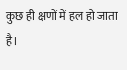कुछ ही क्षणों में हल हो जाता है।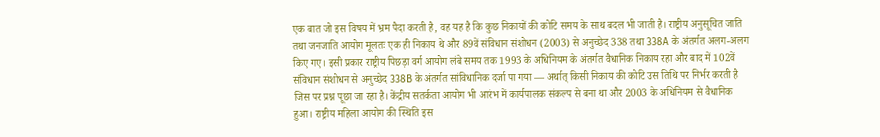एक बात जो इस विषय में भ्रम पैदा करती है, वह यह है कि कुछ निकायों की कोटि समय के साथ बदल भी जाती है। राष्ट्रीय अनुसूचित जाति तथा जनजाति आयोग मूलतः एक ही निकाय थे और 89वें संविधान संशोधन (2003) से अनुच्छेद 338 तथा 338A के अंतर्गत अलग-अलग किए गए। इसी प्रकार राष्ट्रीय पिछड़ा वर्ग आयोग लंबे समय तक 1993 के अधिनियम के अंतर्गत वैधानिक निकाय रहा और बाद में 102वें संविधान संशोधन से अनुच्छेद 338B के अंतर्गत सांविधानिक दर्जा पा गया — अर्थात् किसी निकाय की कोटि उस तिथि पर निर्भर करती है जिस पर प्रश्न पूछा जा रहा है। केंद्रीय सतर्कता आयोग भी आरंभ में कार्यपालक संकल्प से बना था और 2003 के अधिनियम से वैधानिक हुआ। राष्ट्रीय महिला आयोग की स्थिति इस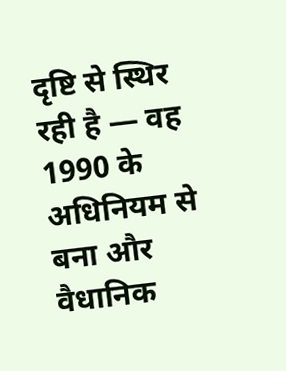दृष्टि से स्थिर रही है — वह 1990 के अधिनियम से बना और वैधानिक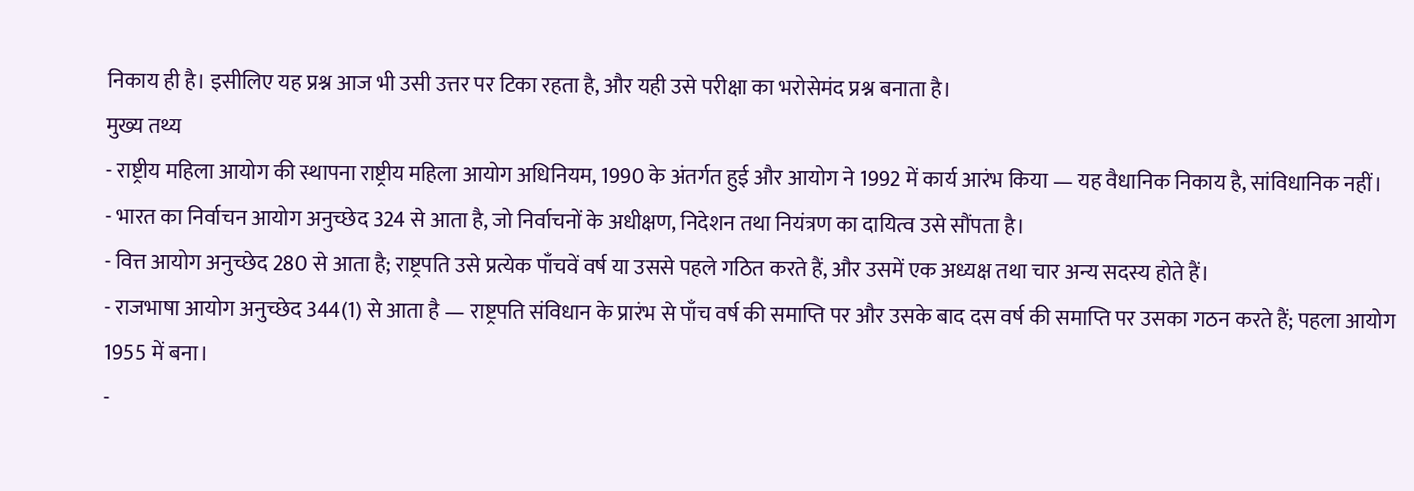निकाय ही है। इसीलिए यह प्रश्न आज भी उसी उत्तर पर टिका रहता है, और यही उसे परीक्षा का भरोसेमंद प्रश्न बनाता है।
मुख्य तथ्य
- राष्ट्रीय महिला आयोग की स्थापना राष्ट्रीय महिला आयोग अधिनियम, 1990 के अंतर्गत हुई और आयोग ने 1992 में कार्य आरंभ किया — यह वैधानिक निकाय है, सांविधानिक नहीं।
- भारत का निर्वाचन आयोग अनुच्छेद 324 से आता है, जो निर्वाचनों के अधीक्षण, निदेशन तथा नियंत्रण का दायित्व उसे सौंपता है।
- वित्त आयोग अनुच्छेद 280 से आता है; राष्ट्रपति उसे प्रत्येक पाँचवें वर्ष या उससे पहले गठित करते हैं, और उसमें एक अध्यक्ष तथा चार अन्य सदस्य होते हैं।
- राजभाषा आयोग अनुच्छेद 344(1) से आता है — राष्ट्रपति संविधान के प्रारंभ से पाँच वर्ष की समाप्ति पर और उसके बाद दस वर्ष की समाप्ति पर उसका गठन करते हैं; पहला आयोग 1955 में बना।
-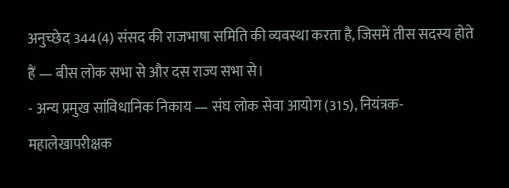अनुच्छेद 344(4) संसद की राजभाषा समिति की व्यवस्था करता है, जिसमें तीस सदस्य होते हैं — बीस लोक सभा से और दस राज्य सभा से।
- अन्य प्रमुख सांविधानिक निकाय — संघ लोक सेवा आयोग (315), नियंत्रक-महालेखापरीक्षक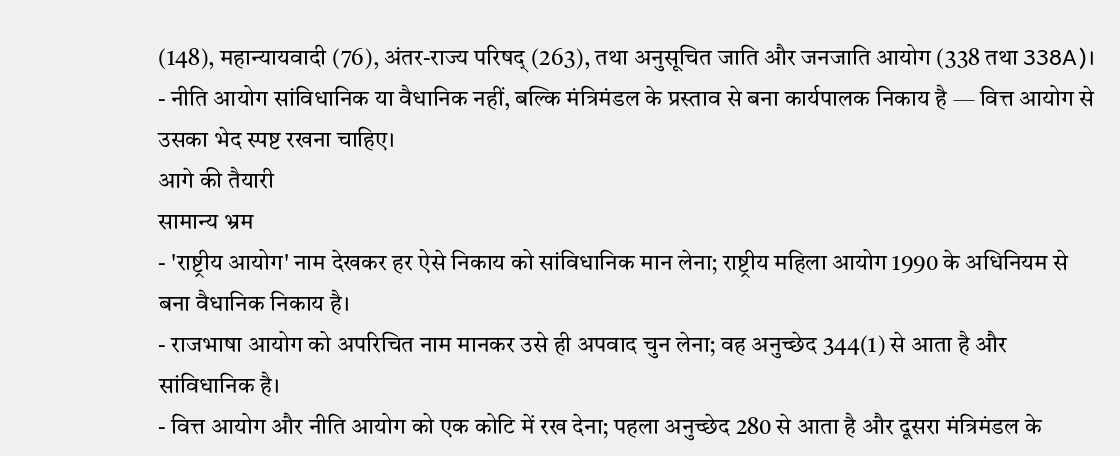(148), महान्यायवादी (76), अंतर-राज्य परिषद् (263), तथा अनुसूचित जाति और जनजाति आयोग (338 तथा 338A)।
- नीति आयोग सांविधानिक या वैधानिक नहीं, बल्कि मंत्रिमंडल के प्रस्ताव से बना कार्यपालक निकाय है — वित्त आयोग से उसका भेद स्पष्ट रखना चाहिए।
आगे की तैयारी
सामान्य भ्रम
- 'राष्ट्रीय आयोग' नाम देखकर हर ऐसे निकाय को सांविधानिक मान लेना; राष्ट्रीय महिला आयोग 1990 के अधिनियम से बना वैधानिक निकाय है।
- राजभाषा आयोग को अपरिचित नाम मानकर उसे ही अपवाद चुन लेना; वह अनुच्छेद 344(1) से आता है और सांविधानिक है।
- वित्त आयोग और नीति आयोग को एक कोटि में रख देना; पहला अनुच्छेद 280 से आता है और दूसरा मंत्रिमंडल के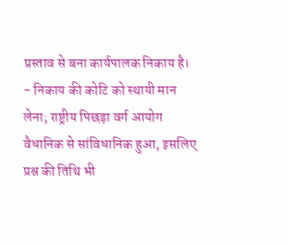प्रस्ताव से बना कार्यपालक निकाय है।
- निकाय की कोटि को स्थायी मान लेना; राष्ट्रीय पिछड़ा वर्ग आयोग वैधानिक से सांविधानिक हुआ, इसलिए प्रश्न की तिथि भी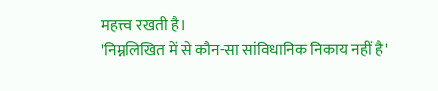महत्त्व रखती है।
'निम्नलिखित में से कौन-सा सांविधानिक निकाय नहीं है'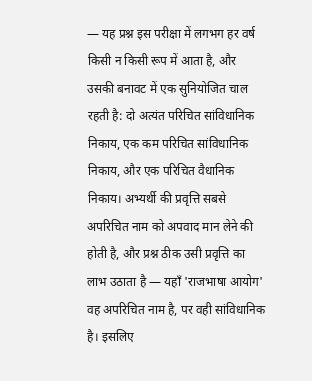— यह प्रश्न इस परीक्षा में लगभग हर वर्ष किसी न किसी रूप में आता है, और उसकी बनावट में एक सुनियोजित चाल रहती है: दो अत्यंत परिचित सांविधानिक निकाय, एक कम परिचित सांविधानिक निकाय, और एक परिचित वैधानिक निकाय। अभ्यर्थी की प्रवृत्ति सबसे अपरिचित नाम को अपवाद मान लेने की होती है, और प्रश्न ठीक उसी प्रवृत्ति का लाभ उठाता है — यहाँ 'राजभाषा आयोग' वह अपरिचित नाम है, पर वही सांविधानिक है। इसलिए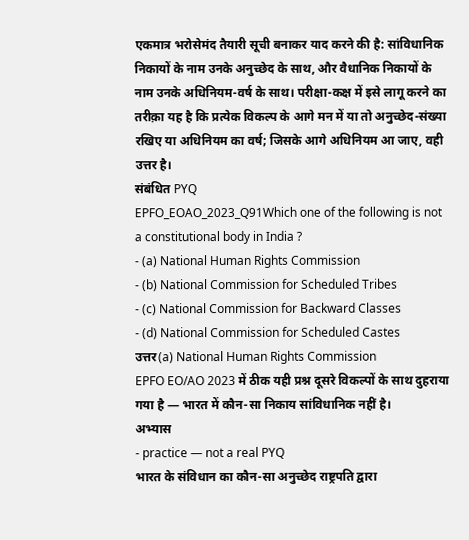एकमात्र भरोसेमंद तैयारी सूची बनाकर याद करने की है: सांविधानिक निकायों के नाम उनके अनुच्छेद के साथ, और वैधानिक निकायों के नाम उनके अधिनियम-वर्ष के साथ। परीक्षा-कक्ष में इसे लागू करने का तरीक़ा यह है कि प्रत्येक विकल्प के आगे मन में या तो अनुच्छेद-संख्या रखिए या अधिनियम का वर्ष; जिसके आगे अधिनियम आ जाए, वही उत्तर है।
संबंधित PYQ
EPFO_EOAO_2023_Q91Which one of the following is not a constitutional body in India ?
- (a) National Human Rights Commission
- (b) National Commission for Scheduled Tribes
- (c) National Commission for Backward Classes
- (d) National Commission for Scheduled Castes
उत्तर(a) National Human Rights Commission
EPFO EO/AO 2023 में ठीक यही प्रश्न दूसरे विकल्पों के साथ दुहराया गया है — भारत में कौन-सा निकाय सांविधानिक नहीं है।
अभ्यास
- practice — not a real PYQ
भारत के संविधान का कौन-सा अनुच्छेद राष्ट्रपति द्वारा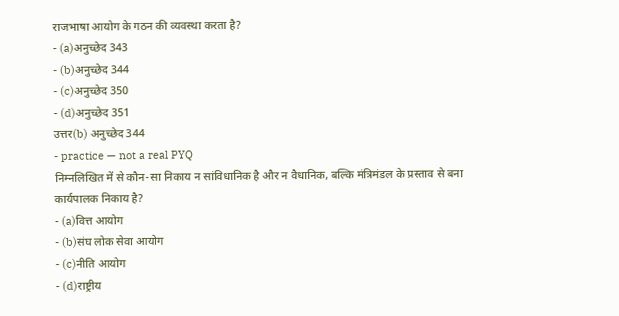राजभाषा आयोग के गठन की व्यवस्था करता है?
- (a)अनुच्छेद 343
- (b)अनुच्छेद 344
- (c)अनुच्छेद 350
- (d)अनुच्छेद 351
उत्तर(b) अनुच्छेद 344
- practice — not a real PYQ
निम्नलिखित में से कौन-सा निकाय न सांविधानिक है और न वैधानिक, बल्कि मंत्रिमंडल के प्रस्ताव से बना कार्यपालक निकाय है?
- (a)वित्त आयोग
- (b)संघ लोक सेवा आयोग
- (c)नीति आयोग
- (d)राष्ट्रीय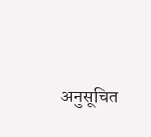अनुसूचित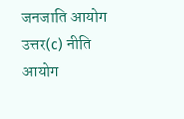जनजाति आयोग
उत्तर(c) नीति आयोग